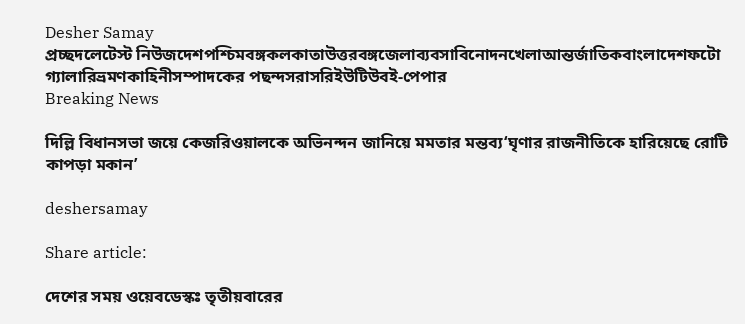Desher Samay
প্রচ্ছদলেটেস্ট নিউজদেশপশ্চিমবঙ্গকলকাতাউত্তরবঙ্গজেলাব্যবসাবিনোদনখেলাআন্তর্জাতিকবাংলাদেশফটো গ্যালারিভ্রমণকাহিনীসম্পাদকের পছন্দসরাসরিইউটিউবই-পেপার
Breaking News

দিল্লি বিধানসভা জয়ে কেজরিওয়ালকে অভিনন্দন জানিয়ে মমতার মন্তব্য‘ঘৃণার রাজনীতিকে হারিয়েছে রোটি কাপড়া মকান’

deshersamay

Share article:

দেশের সময় ওয়েবডেস্কঃ তৃতীয়বারের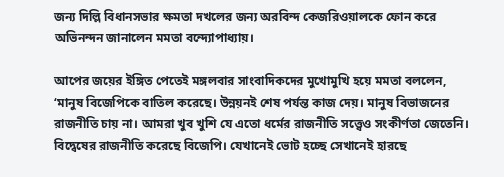জন্য দিল্লি বিধানসভার ক্ষমতা দখলের জন্য অরবিন্দ কেজরিওয়ালকে ফোন করে অভিনন্দন জানালেন মমতা বন্দ্যোপাধ্যায়।

আপের জয়ের ইঙ্গিত পেতেই মঙ্গলবার সাংবাদিকদের মুখোমুখি হয়ে মমতা বললেন, ‘মানুষ বিজেপিকে বাতিল করেছে। উন্নয়নই শেষ পর্যন্ত কাজ দেয়। মানুষ বিভাজনের রাজনীতি চায় না। আমরা খুব খুশি যে এতো ধর্মের রাজনীতি সত্ত্বেও সংকীর্ণতা জেতেনি। বিদ্বেষের রাজনীতি করেছে বিজেপি। যেখানেই ভোট হচ্ছে সেখানেই হারছে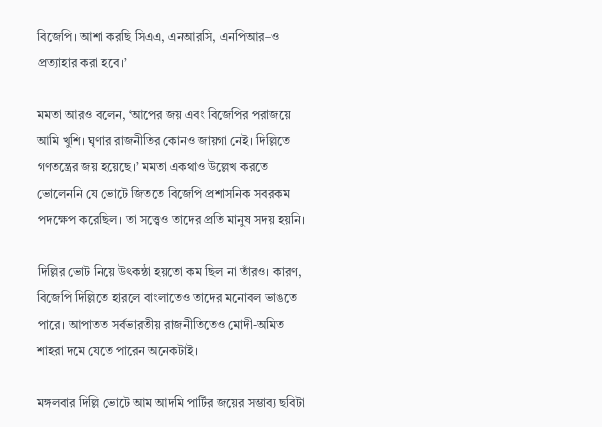বিজেপি। আশা করছি সিএএ, এনআরসি, এনপিআর–ও প্রত্যাহার করা হবে।’

মমতা আরও বলেন, ‘আপের জয় এবং বিজেপির পরাজয়ে আমি খুশি। ঘৃণার রাজনীতির কোনও জায়গা নেই।‌ দিল্লিতে গণতন্ত্রের জয় হয়েছে।’ মমতা একথাও উল্লেখ করতে ভোলেননি যে ভোটে জিততে বিজেপি প্রশাসনিক সবরকম পদক্ষেপ করেছিল। তা সত্ত্বেও তাদের প্রতি মানুষ সদয় হয়নি।

দিল্লির ভোট নিয়ে উৎকন্ঠা হয়তো কম ছিল না তাঁরও। কারণ, বিজেপি দিল্লিতে হারলে বাংলাতেও তাদের মনোবল ভাঙতে পারে। আপাতত সর্বভারতীয় রাজনীতিতেও মোদী-অমিত শাহরা দমে যেতে পারেন অনেকটাই।

মঙ্গলবার দিল্লি ভোটে আম আদমি পার্টির জয়ের সম্ভাব্য ছবিটা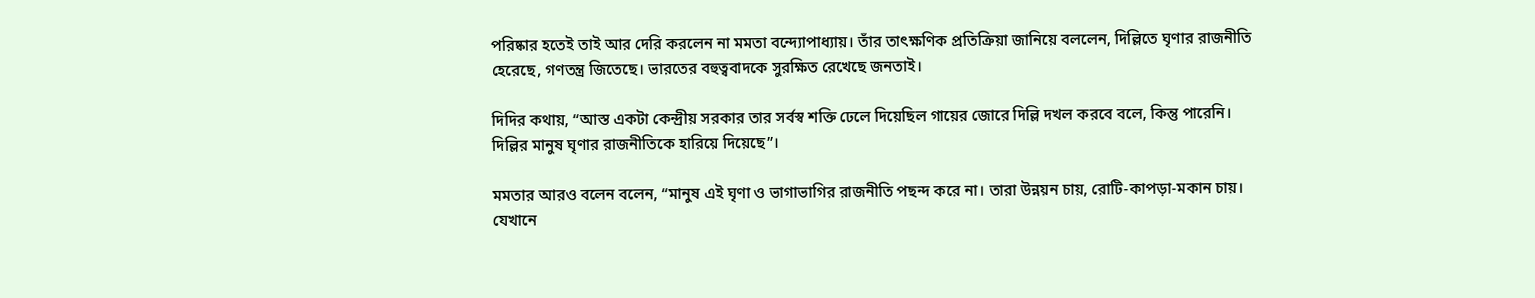পরিষ্কার হতেই তাই আর দেরি করলেন না মমতা বন্দ্যোপাধ্যায়। তাঁর তাৎক্ষণিক প্রতিক্রিয়া জানিয়ে বললেন, দিল্লিতে ঘৃণার রাজনীতি হেরেছে, গণতন্ত্র জিতেছে। ভারতের বহুত্ববাদকে সুরক্ষিত রেখেছে জনতাই।

দিদির কথায়, “আস্ত একটা কেন্দ্রীয় সরকার তার সর্বস্ব শক্তি ঢেলে দিয়েছিল গায়ের জোরে দিল্লি দখল করবে বলে, কিন্তু পারেনি। দিল্লির মানুষ ঘৃণার রাজনীতিকে হারিয়ে দিয়েছে”।

মমতার আরও বলেন বলেন, “মানুষ এই ঘৃণা ও ভাগাভাগির রাজনীতি পছন্দ করে না। তারা উন্নয়ন চায়, রোটি-কাপড়া-মকান চায়। যেখানে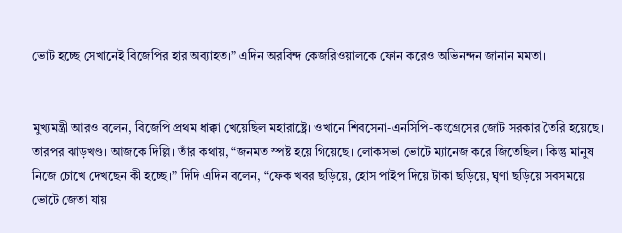ভোট হচ্ছে সেখানেই বিজেপির হার অব্যাহত।” এদিন অরবিন্দ কেজরিওয়ালকে ফোন করেও অভিনন্দন জানান মমতা।


মুখ্যমন্ত্রী আরও বলেন, বিজেপি প্রথম ধাক্কা খেয়েছিল মহারাষ্ট্রে। ওখানে শিবসেনা-এনসিপি-কংগ্রেসের জোট সরকার তৈরি হয়েছে। তারপর ঝাড়খণ্ড। আজকে দিল্লি। তাঁর কথায়, “জনমত স্পষ্ট হয়ে গিয়েছে। লোকসভা ভোটে ম্যানেজ করে জিতেছিল। কিন্তু মানুষ নিজে চোখে দেখছেন কী হচ্ছে।” দিদি এদিন বলেন, “ফেক খবর ছড়িয়ে, হোস পাইপ দিয়ে টাকা ছড়িয়ে, ঘৃণা ছড়িয়ে সবসময়ে ভোটে জেতা যায়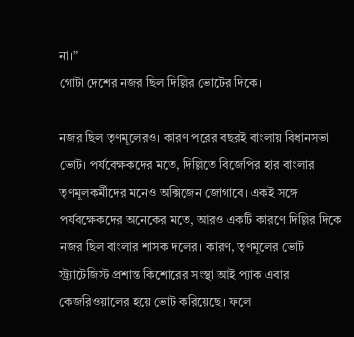না।”
গোটা দেশের নজর ছিল দিল্লির ভোটের দিকে।

নজর ছিল তৃণমূলেরও। কারণ পরের বছরই বাংলায় বিধানসভা ভোট। পর্যবেক্ষকদের মতে, দিল্লিতে বিজেপির হার বাংলার তৃণমূলকর্মীদের মনেও অক্সিজেন জোগাবে। একই সঙ্গে পর্যবক্ষেকদের অনেকের মতে, আরও একটি কারণে দিল্লির দিকে নজর ছিল বাংলার শাসক দলের। কারণ, তৃণমূলের ভোট স্ট্র্যাটেজিস্ট প্রশান্ত কিশোরের সংস্থা আই প্যাক এবার কেজরিওয়ালের হয়ে ভোট করিয়েছে। ফলে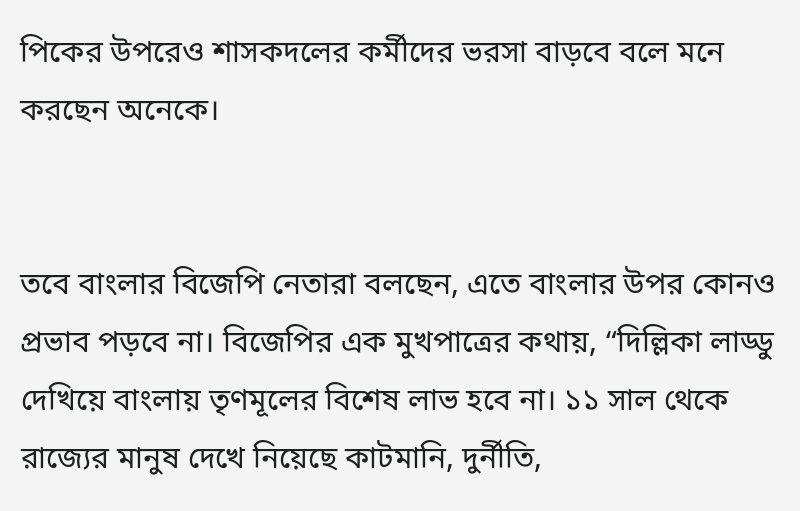পিকের উপরেও শাসকদলের কর্মীদের ভরসা বাড়বে বলে মনে করছেন অনেকে।


তবে বাংলার বিজেপি নেতারা বলছেন, এতে বাংলার উপর কোনও প্রভাব পড়বে না। বিজেপির এক মুখপাত্রের কথায়, “দিল্লিকা লাড্ডু দেখিয়ে বাংলায় তৃণমূলের বিশেষ লাভ হবে না। ১১ সাল থেকে রাজ্যের মানুষ দেখে নিয়েছে কাটমানি, দুর্নীতি,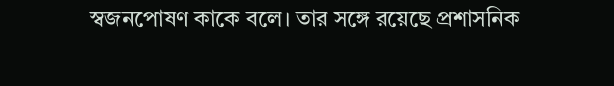স্বজনপোষণ কাকে বলে। তার সঙ্গে রয়েছে প্রশাসনিক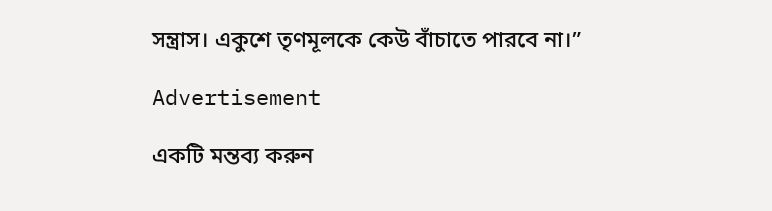সন্ত্রাস। একুশে তৃণমূলকে কেউ বাঁচাতে পারবে না।”

Advertisement

একটি মন্তব্য করুন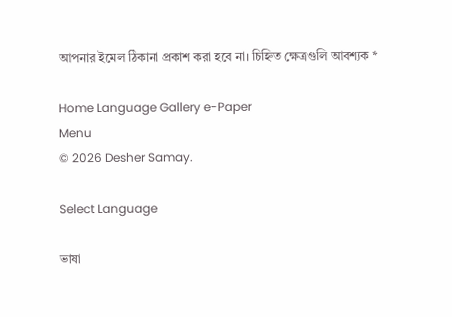আপনার ইমেল ঠিকানা প্রকাশ করা হবে না। চিহ্নিত ক্ষেত্রগুলি আবশ্যক *

Home Language Gallery e-Paper
Menu
© 2026 Desher Samay.

Select Language

ভাষা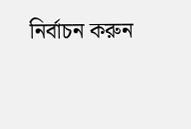নির্বাচন করুন